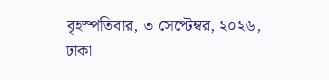বৃহস্পতিবার, ৩ সেপ্টেম্বর, ২০২৬, ঢাকা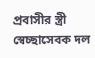প্রবাসীর স্ত্রী স্বেচ্ছাসেবক দল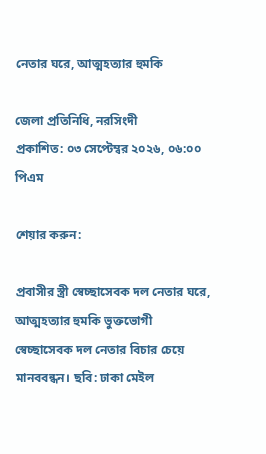নেতার ঘরে, আত্মহত্যার হুমকি

জেলা প্রতিনিধি, নরসিংদী
প্রকাশিত: ০৩ সেপ্টেম্বর ২০২৬, ০৬:০০ পিএম

শেয়ার করুন:

প্রবাসীর স্ত্রী স্বেচ্ছাসেবক দল নেতার ঘরে, আত্মহত্যার হুমকি ভুক্তভোগী
স্বেচ্ছাসেবক দল নেতার বিচার চেয়ে মানববন্ধন। ছবি: ঢাকা মেইল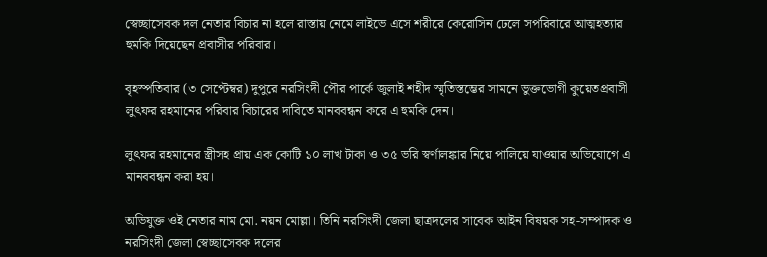স্বেচ্ছাসেবক দল নেতার বিচার না হলে রাস্তায় নেমে লাইভে এসে শরীরে কেরোসিন ঢেলে সপরিবারে আত্মহত্যার হুমকি দিয়েছেন প্রবাসীর পরিবার।

বৃহস্পতিবার (৩ সেপ্টেম্বর) দুপুরে নরসিংদী পৌর পার্কে জুলাই শহীদ স্মৃতিস্তম্ভের সামনে ভুক্তভোগী কুয়েতপ্রবাসী লুৎফর রহমানের পরিবার বিচারের দাবিতে মানববন্ধন করে এ হুমকি দেন।

লুৎফর রহমানের স্ত্রীসহ প্রায় এক কোটি ১০ লাখ টাকা ও ৩৫ ভরি স্বর্ণালঙ্কার নিয়ে পালিয়ে যাওয়ার অভিযোগে এ মানববন্ধন করা হয়।

অভিযুক্ত ওই নেতার নাম মো. নয়ন মোল্লা। তিনি নরসিংদী জেলা ছাত্রদলের সাবেক আইন বিষয়ক সহ-সম্পাদক ও নরসিংদী জেলা স্বেচ্ছাসেবক দলের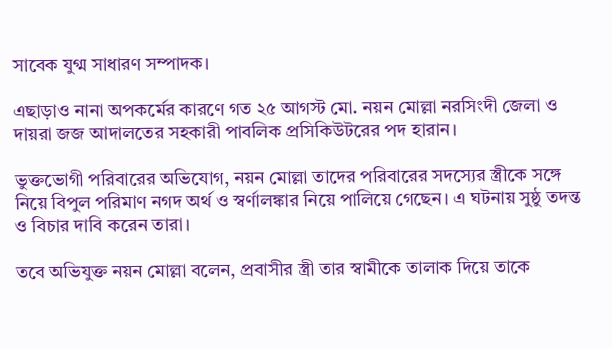সাবেক যুগ্ম সাধারণ সম্পাদক।

এছাড়াও নানা অপকর্মের কারণে গত ২৫ আগস্ট মো. নয়ন মোল্লা নরসিংদী জেলা ও দায়রা জজ আদালতের সহকারী পাবলিক প্রসিকিউটরের পদ হারান।

ভুক্তভোগী পরিবারের অভিযোগ, নয়ন মোল্লা তাদের পরিবারের সদস্যের স্ত্রীকে সঙ্গে নিয়ে বিপুল পরিমাণ নগদ অর্থ ও স্বর্ণালঙ্কার নিয়ে পালিয়ে গেছেন। এ ঘটনায় সুষ্ঠু তদন্ত ও বিচার দাবি করেন তারা।

তবে অভিযুক্ত নয়ন মোল্লা বলেন, প্রবাসীর স্ত্রী তার স্বামীকে তালাক দিয়ে তাকে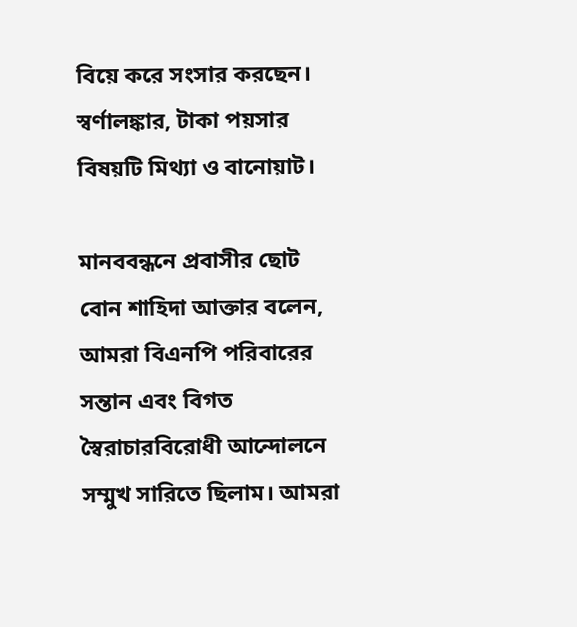বিয়ে করে সংসার করছেন। স্বর্ণালঙ্কার, টাকা পয়সার বিষয়টি মিথ্যা ও বানোয়াট।

মানববন্ধনে প্রবাসীর ছোট বোন শাহিদা আক্তার বলেন, আমরা বিএনপি পরিবারের সন্তান এবং বিগত স্বৈরাচারবিরোধী আন্দোলনে সম্মুখ সারিতে ছিলাম। আমরা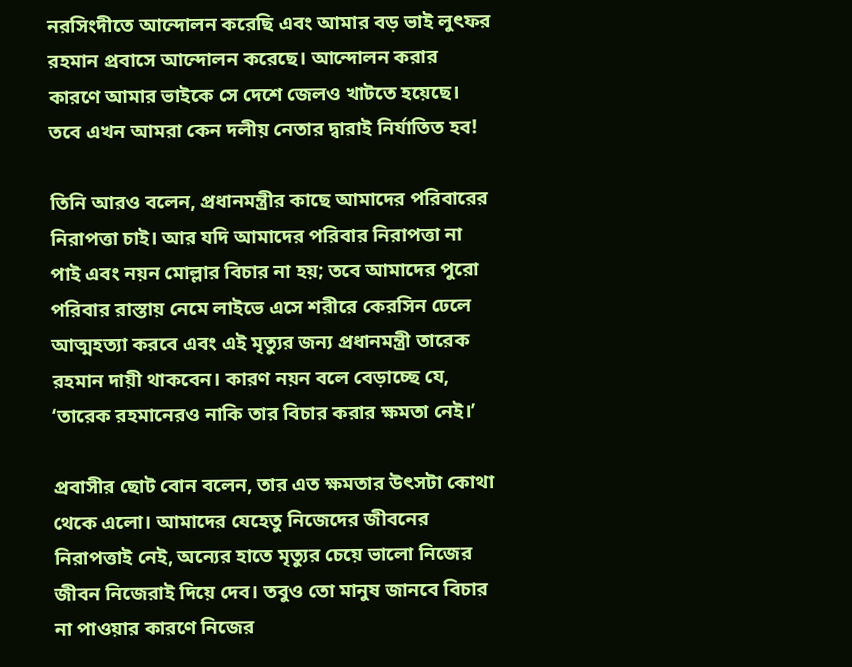নরসিংদীতে আন্দোলন করেছি এবং আমার বড় ভাই লুৎফর রহমান প্রবাসে আন্দোলন করেছে। আন্দোলন করার কারণে আমার ভাইকে সে দেশে জেলও খাটতে হয়েছে। তবে এখন আমরা কেন দলীয় নেতার দ্বারাই নির্যাতিত হব!

তিনি আরও বলেন, প্রধানমন্ত্রীর কাছে আমাদের পরিবারের নিরাপত্তা চাই। আর যদি আমাদের পরিবার নিরাপত্তা না পাই এবং নয়ন মোল্লার বিচার না হয়; তবে আমাদের পুরো পরিবার রাস্তায় নেমে লাইভে এসে শরীরে কেরসিন ঢেলে আত্মহত্যা করবে এবং এই মৃত্যুর জন্য প্রধানমন্ত্রী তারেক রহমান দায়ী থাকবেন। কারণ নয়ন বলে বেড়াচ্ছে যে, ‘তারেক রহমানেরও নাকি তার বিচার করার ক্ষমতা নেই।’

প্রবাসীর ছোট বোন বলেন, তার এত ক্ষমতার উৎসটা কোথা থেকে এলো। আমাদের যেহেতু নিজেদের জীবনের নিরাপত্তাই নেই, অন্যের হাতে মৃত্যুর চেয়ে ভালো নিজের জীবন নিজেরাই দিয়ে দেব। তবুও তো মানুষ জানবে বিচার না পাওয়ার কারণে নিজের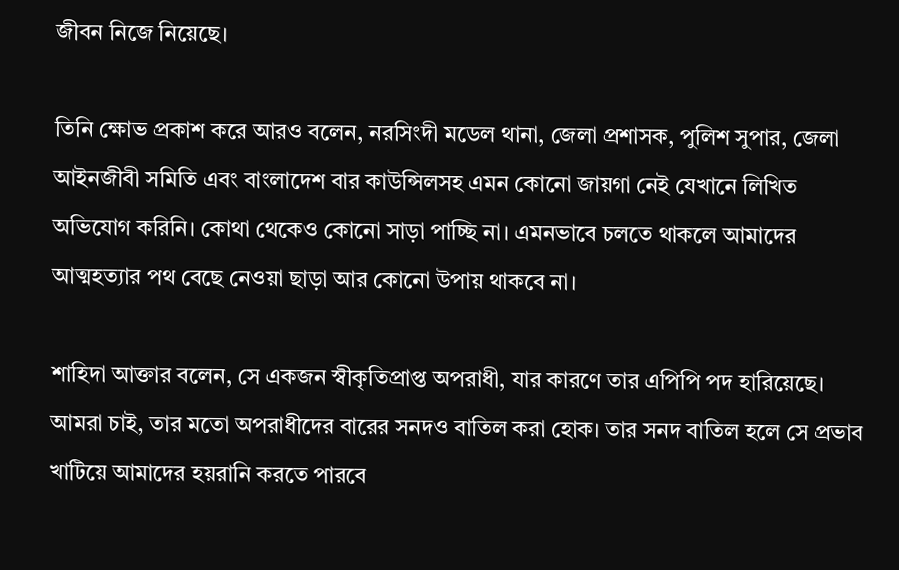জীবন নিজে নিয়েছে।

তিনি ক্ষোভ প্রকাশ করে আরও বলেন, নরসিংদী মডেল থানা, জেলা প্রশাসক, পুলিশ সুপার, জেলা আইনজীবী সমিতি এবং বাংলাদেশ বার কাউন্সিলসহ এমন কোনো জায়গা নেই যেখানে লিখিত অভিযোগ করিনি। কোথা থেকেও কোনো সাড়া পাচ্ছি না। এমনভাবে চলতে থাকলে আমাদের আত্মহত্যার পথ বেছে নেওয়া ছাড়া আর কোনো উপায় থাকবে না।

শাহিদা আক্তার বলেন, সে একজন স্বীকৃতিপ্রাপ্ত অপরাধী, যার কারণে তার এপিপি পদ হারিয়েছে। আমরা চাই, তার মতো অপরাধীদের বারের সনদও বাতিল করা হোক। তার সনদ বাতিল হলে সে প্রভাব খাটিয়ে আমাদের হয়রানি করতে পারবে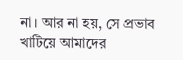না। আর না হয়, সে প্রভাব খাটিয়ে আমাদের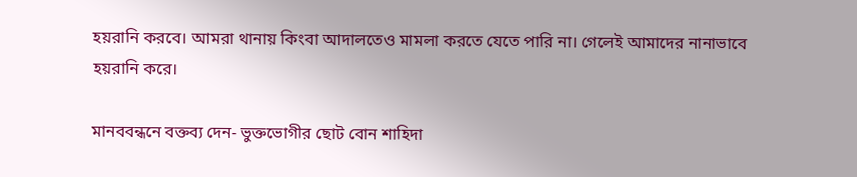হয়রানি করবে। আমরা থানায় কিংবা আদালতেও মামলা করতে যেতে পারি না। গেলেই আমাদের নানাভাবে হয়রানি করে।

মানববন্ধনে বক্তব্য দেন- ভুক্তভোগীর ছোট বোন শাহিদা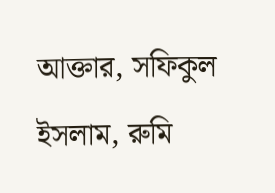আক্তার, সফিকুল ইসলাম, রুমি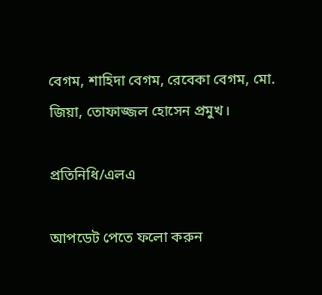বেগম, শাহিদা বেগম, রেবেকা বেগম, মো. জিয়া, তোফাজ্জল হোসেন প্রমুখ।

প্রতিনিধি/এলএ

আপডেট পেতে ফলো করুন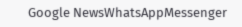Google NewsWhatsAppMessenger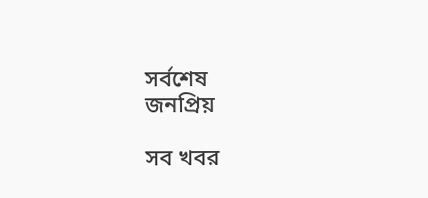সর্বশেষ
জনপ্রিয়

সব খবর